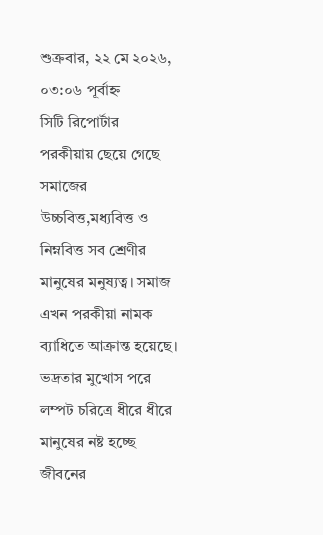শুক্রবার, ২২ মে ২০২৬, ০৩:০৬ পূর্বাহ্ন
সিটি রিপোর্টার
পরকীয়ায় ছেয়ে গেছে সমাজের উচ্চবিত্ত,মধ্যবিত্ত ও নিম্নবিত্ত সব শ্রেণীর মানুষের মনুষ্যত্ব। সমাজ এখন পরকীয়া নামক ব্যাধিতে আক্রান্ত হয়েছে।
ভদ্রতার মুখোস পরে লম্পট চরিত্রে ধীরে ধীরে মানুষের নষ্ট হচ্ছে জীবনের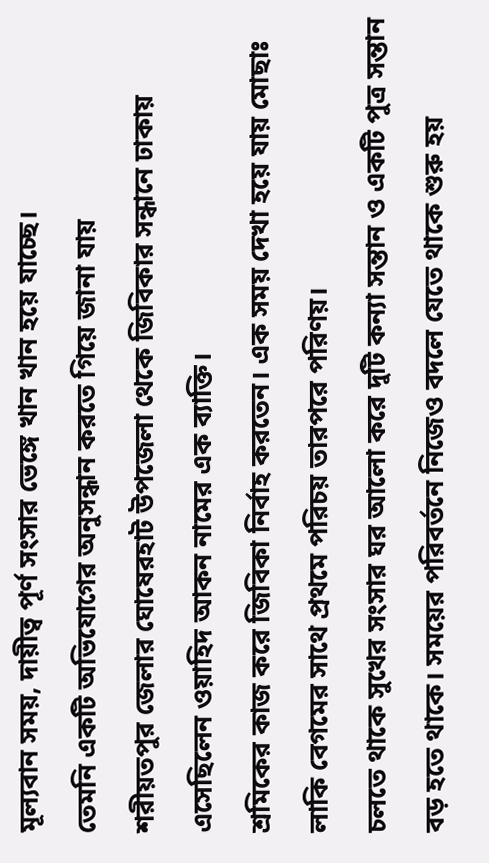মূল্যবান সময়, দায়ীত্ব পূর্ণ সংসার ভেঙ্গে খান খান হয়ে যাচ্ছে।
তেমনি একটি অভিযোগের অনুসন্ধান করতে গিয়ে জানা যায়
শরীয়তপুর জেলার ঘোষেরহাট উপজেলা থেকে জিবিকার সন্ধানে ঢাকায় এসেছিলেন ওয়াহিদ আকন নামের এক ব্যাক্তি।
শ্রমিকের কাজ করে জিবিকা নির্বাহ করতেন। এক সময় দেখা হয়ে যায় মোছাঃ লাকি বেগমের সাথে প্রথমে পরিচয় তারপরে পরিণয়।
চলতে থাকে সুখের সংসার ঘর আলো করে দুটি কন্যা সন্তান ও একটি পুত্র সন্তান বড় হতে থাকে। সময়ের পরিবর্তনে নিজেও বদলে যেতে থাকে শুরু হয়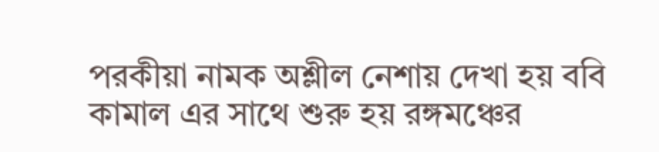পরকীয়া নামক অশ্লীল নেশায় দেখা হয় ববি কামাল এর সাথে শুরু হয় রঙ্গমঞ্চের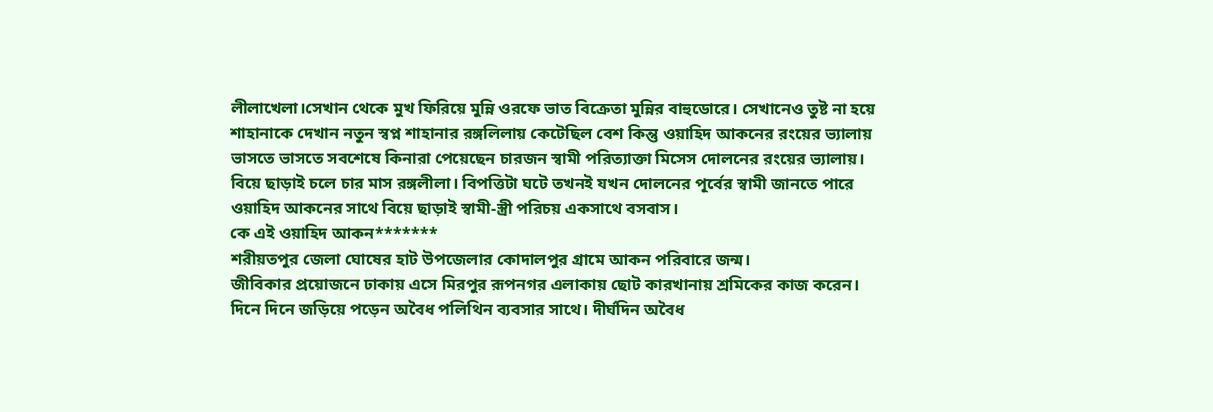লীলাখেলা।সেখান থেকে মুখ ফিরিয়ে মুন্নি ওরফে ভাত বিক্রেতা মুন্নির বাহুডোরে। সেখানেও তুষ্ট না হয়ে শাহানাকে দেখান নতুন স্বপ্ন শাহানার রঙ্গলিলায় কেটেছিল বেশ কিন্তু ওয়াহিদ আকনের রংয়ের ভ্যালায় ভাসতে ভাসতে সবশেষে কিনারা পেয়েছেন চারজন স্বামী পরিত্যাক্তা মিসেস দোলনের রংয়ের ভ্যালায়।
বিয়ে ছাড়াই চলে চার মাস রঙ্গলীলা। বিপত্তিটা ঘটে তখনই যখন দোলনের পূর্বের স্বামী জানতে পারে ওয়াহিদ আকনের সাথে বিয়ে ছাড়াই স্বামী-স্ত্রী পরিচয় একসাথে বসবাস।
কে এই ওয়াহিদ আকন*******
শরীয়তপুর জেলা ঘোষের হাট উপজেলার কোদালপুর গ্রামে আকন পরিবারে জন্ম।
জীবিকার প্রয়োজনে ঢাকায় এসে মিরপুর রূপনগর এলাকায় ছোট কারখানায় শ্রমিকের কাজ করেন। দিনে দিনে জড়িয়ে পড়েন অবৈধ পলিথিন ব্যবসার সাথে। দীর্ঘদিন অবৈধ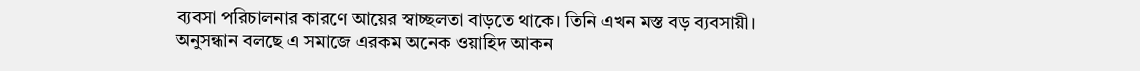ব্যবসা পরিচালনার কারণে আয়ের স্বাচ্ছলতা বাড়তে থাকে। তিনি এখন মস্ত বড় ব্যবসায়ী।
অনুসন্ধান বলছে এ সমাজে এরকম অনেক ওয়াহিদ আকন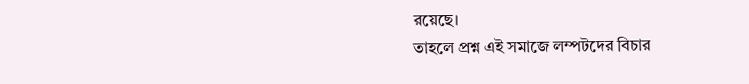রয়েছে।
তাহলে প্রশ্ন এই সমাজে লম্পটদের বিচার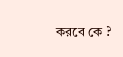করবে কে ?